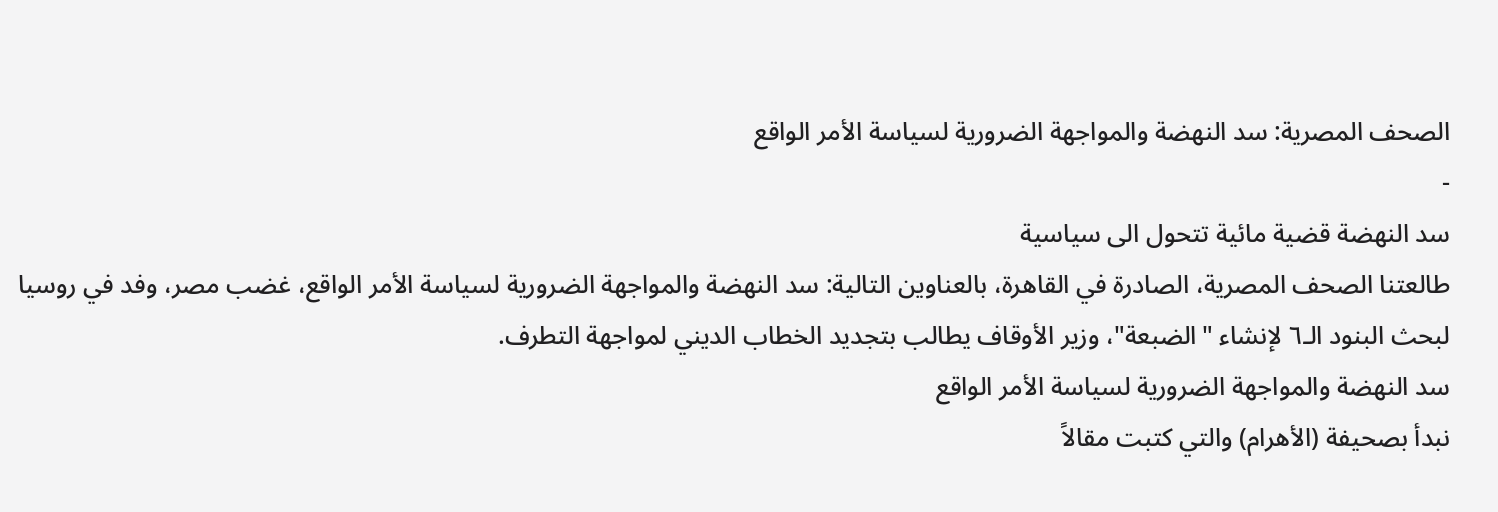الصحف المصرية: سد النهضة والمواجهة الضرورية لسياسة الأمر الواقع
-
سد النهضة قضية مائية تتحول الى سياسية
طالعتنا الصحف المصرية، الصادرة في القاهرة، بالعناوين التالية: سد النهضة والمواجهة الضرورية لسياسة الأمر الواقع، غضب مصر، وفد في روسيا لبحث البنود الـ٦ لإنشاء "الضبعة"، وزير الأوقاف يطالب بتجديد الخطاب الديني لمواجهة التطرف.
سد النهضة والمواجهة الضرورية لسياسة الأمر الواقع
نبدأ بصحيفة (الأهرام) والتي كتبت مقالاً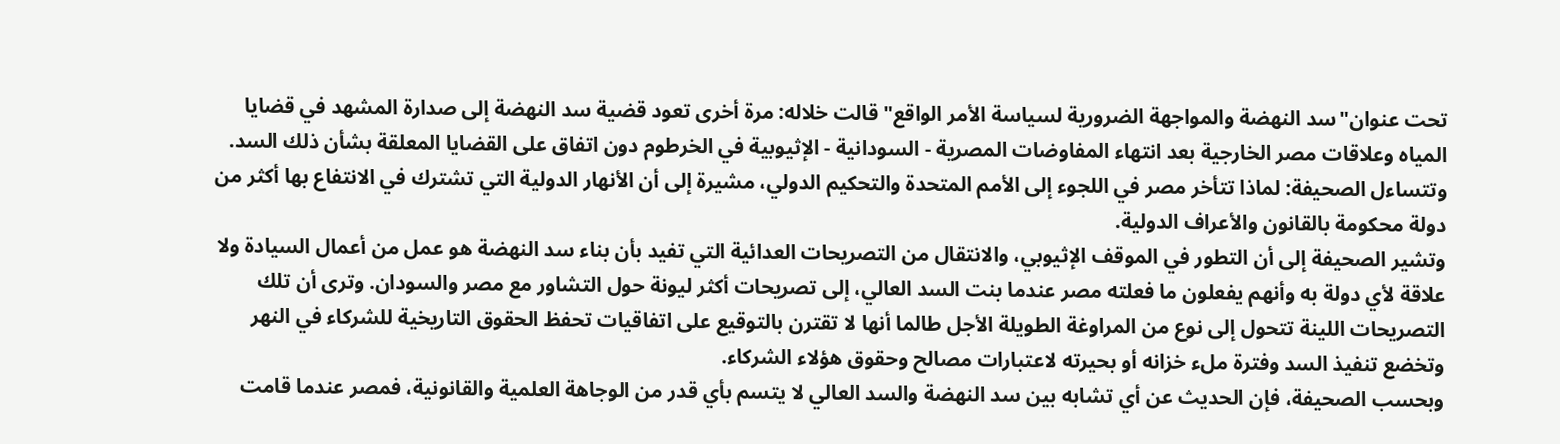تحت عنوان"سد النهضة والمواجهة الضرورية لسياسة الأمر الواقع" قالت خلاله: مرة أخرى تعود قضية سد النهضة إلى صدارة المشهد في قضايا المياه وعلاقات مصر الخارجية بعد انتهاء المفاوضات المصرية - السودانية - الإثيوبية في الخرطوم دون اتفاق على القضايا المعلقة بشأن ذلك السد.
وتتساءل الصحيفة: لماذا تتأخر مصر في اللجوء إلى الأمم المتحدة والتحكيم الدولي، مشيرة إلى أن الأنهار الدولية التي تشترك في الانتفاع بها أكثر من دولة محكومة بالقانون والأعراف الدولية.
وتشير الصحيفة إلى أن التطور في الموقف الإثيوبي، والانتقال من التصريحات العدائية التي تفيد بأن بناء سد النهضة هو عمل من أعمال السيادة ولا علاقة لأي دولة به وأنهم يفعلون ما فعلته مصر عندما بنت السد العالي، إلى تصريحات أكثر ليونة حول التشاور مع مصر والسودان. وترى أن تلك التصريحات اللينة تتحول إلى نوع من المراوغة الطويلة الأجل طالما أنها لا تقترن بالتوقيع على اتفاقيات تحفظ الحقوق التاريخية للشركاء في النهر وتخضع تنفيذ السد وفترة ملء خزانه أو بحيرته لاعتبارات مصالح وحقوق هؤلاء الشركاء.
وبحسب الصحيفة، فإن الحديث عن أي تشابه بين سد النهضة والسد العالي لا يتسم بأي قدر من الوجاهة العلمية والقانونية، فمصر عندما قامت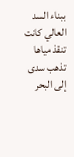ببناء السد العالي كانت تنقذ مياها تذهب سدى إلى البحر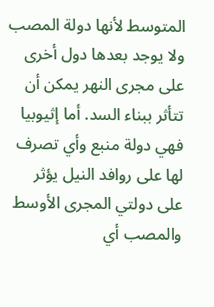المتوسط لأنها دولة المصب ولا يوجد بعدها دول أخرى على مجرى النهر يمكن أن تتأثر ببناء السد. أما إثيوبيا فهي دولة منبع وأي تصرف لها على روافد النيل يؤثر على دولتي المجرى الأوسط والمصب أي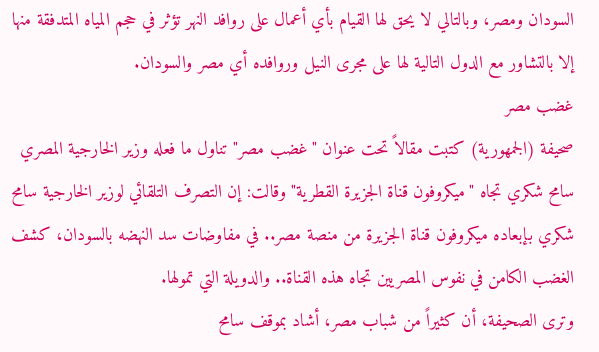السودان ومصر، وبالتالي لا يحق لها القيام بأي أعمال على روافد النهر تؤثر في حجم المياه المتدفقة منها إلا بالتشاور مع الدول التالية لها على مجرى النيل وروافده أي مصر والسودان.
غضب مصر
صحيفة (الجمهورية) كتبت مقالاً تحت عنوان "غضب مصر" تناول ما فعله وزير الخارجية المصري سامح شكري تجاه "ميكروفون قناة الجزيرة القطرية" وقالت: إن التصرف التلقائي لوزير الخارجية سامح شكري بإبعاده ميكروفون قناة الجزيرة من منصة مصر.. في مفاوضات سد النهضه بالسودان، كشف الغضب الكامن في نفوس المصريين تجاه هذه القناة.. والدويلة التي تمولها.
وترى الصحيفة، أن كثيراً من شباب مصر، أشاد بموقف سامح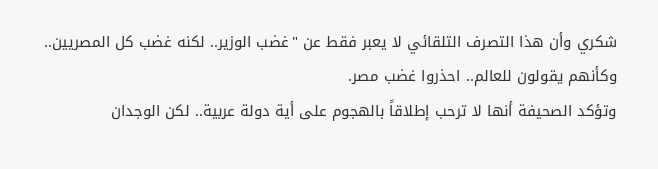شكري وأن هذا التصرف التلقائي لا يعبر فقط عن "غضب الوزير.. لكنه غضب كل المصريين.. وكأنهم يقولون للعالم.. احذروا غضب مصر.
وتؤكد الصحيفة أنها لا ترحب إطلاقاً بالهجوم على أية دولة عربية.. لكن الوجدان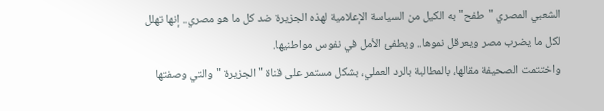الشعبي المصري "طفح" به الكيل من السياسة الإعلامية لهذه الجزيرة ضد كل ما هو مصري.. إنها تهلل لكل ما يضرب مصر ويعرقل نموها.. ويطفئ الأمل في نفوس مواطنيها.
واختتمت الصحيفة مقالها، بالمطالبة بالرد العملي، بشكل مستمر على قناة "الجزيرة "والتي وصفتها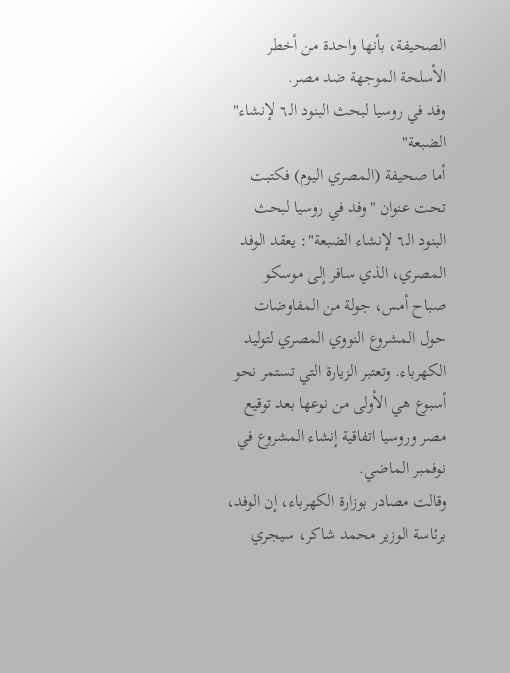الصحيفة، بأنها واحدة من أخطر الأسلحة الموجهة ضد مصر.
وفد في روسيا لبحث البنود الـ٦ لإنشاء" الضبعة"
أما صحيفة (المصري اليوم) فكتبت تحت عنوان "وفد في روسيا لبحث البنود الـ٦ لإنشاء الضبعة": يعقد الوفد المصري، الذي سافر إلى موسكو صباح أمس، جولة من المفاوضات حول المشروع النووي المصري لتوليد الكهرباء. وتعتبر الزيارة التي تستمر نحو أسبوع هي الأولى من نوعها بعد توقيع مصر وروسيا اتفاقية إنشاء المشروع في نوفمبر الماضي.
وقالت مصادر بوزارة الكهرباء، إن الوفد، برئاسة الوزير محمد شاكر، سيجري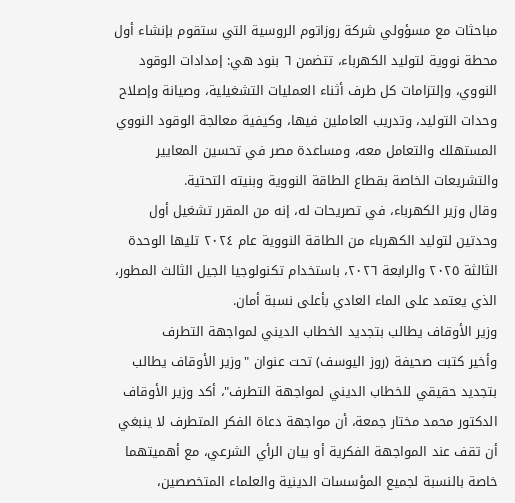مباحثات مع مسؤولي شركة روزاتوم الروسية التي ستقوم بإنشاء أول محطة نووية لتوليد الكهرباء، تتضمن ٦ بنود هي: إمدادات الوقود النووي، وإلتزامات كل طرف أثناء العمليات التشغيلية، وصيانة وإصلاح وحدات التوليد، وتدريب العاملين فيها، وكيفية معالجة الوقود النووي المستهلك والتعامل معه، ومساعدة مصر في تحسين المعايير والتشريعات الخاصة بقطاع الطاقة النووية وبنيته التحتية.
وقال وزير الكهرباء، في تصريحات له، إنه من المقرر تشغيل أول وحدتين لتوليد الكهرباء من الطاقة النووية عام ٢٠٢٤ تليها الوحدة الثالثة ٢٠٢٥ والرابعة ٢٠٢٦، باستخدام تكنولوجيا الجيل الثالث المطور، الذي يعتمد على الماء العادي بأعلى نسبة أمان.
وزير الأوقاف يطالب بتجديد الخطاب الديني لمواجهة التطرف
وأخير كتبت صحيفة (روز اليوسف) تحت عنوان "وزير الأوقاف يطالب بتجديد حقيقي للخطاب الديني لمواجهة التطرف"، أكد وزير الأوقاف الدكتور محمد مختار جمعة، أن مواجهة دعاة الفكر المتطرف لا ينبغي أن تقف عند المواجهة الفكرية أو بيان الرأي الشرعي، مع أهميتهما خاصة بالنسبة لجميع المؤسسات الدينية والعلماء المتخصصين،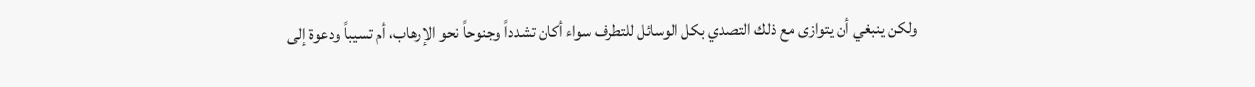ولكن ينبغي أن يتوازى مع ذلك التصدي بكل الوسائل للتطرف سواء أكان تشدداً وجنوحاً نحو الإرهاب، أم تسيباً ودعوة إلى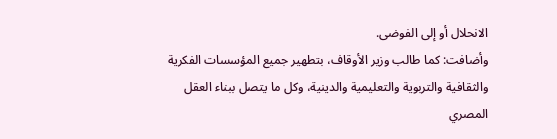الانحلال أو إلى الفوضى.
وأضافت: كما طالب وزير الأوقاف، بتطهير جميع المؤسسات الفكرية والثقافية والتربوية والتعليمية والدينية، وكل ما يتصل ببناء العقل المصري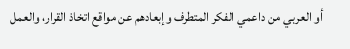أو العربي من داعمي الفكر المتطرف وإبعادهم عن مواقع اتخاذ القرار، والعمل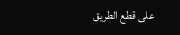على قطع الطريق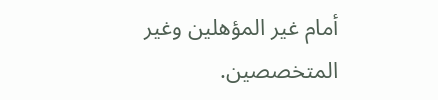أمام غير المؤهلين وغير المتخصصين.